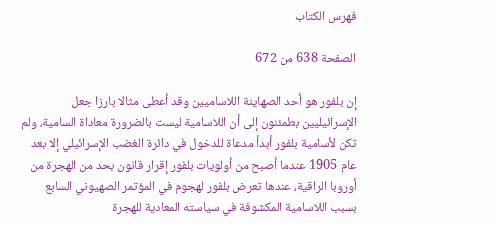فهرس الكتاب

الصفحة 638 من 672

إن بلفور هو أحد الصهاينة اللاساميين وقد أعطى مثالا بارزا جعل الإسرائيليين بطمئنون إلى أن اللاسامية ليست بالضرورة معاداة السامية، ولم تكن لأسامية بلفور أبدأ مدعاة للدخول في دائرة الغضب الإسرائيلي إلا بعد عام 1905 عندما أصبح من أولويات بلفور إقرار قانون بحد من الهجرة من أوروبا الراقية، عندها تعرض بلفور لهجوم في المؤتمر الصهيوني السابع بسبب اللاسامية المكشوفة في سياسته المعادية للهجرة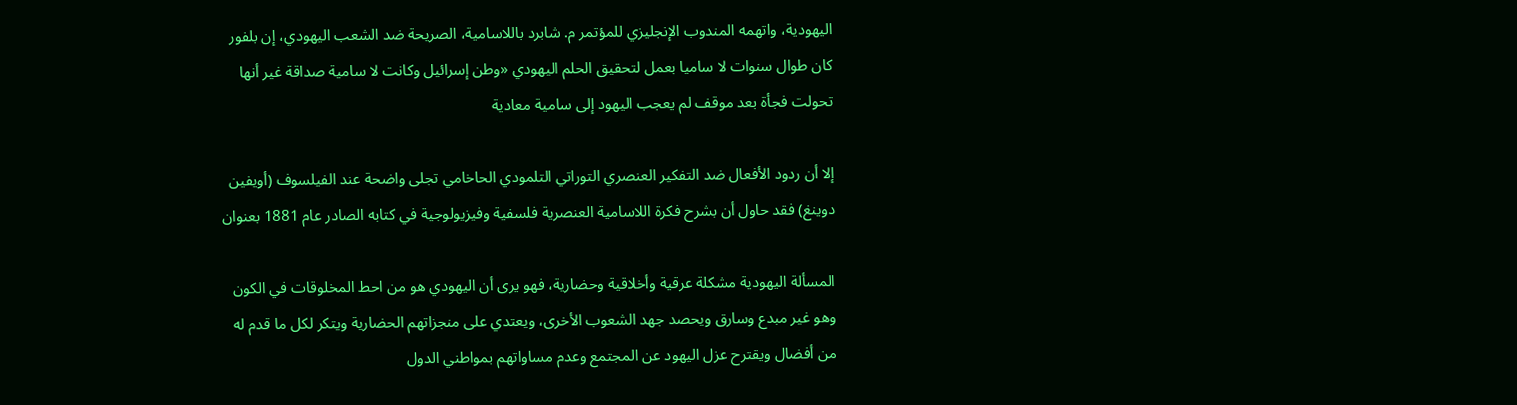اليهودية، واتهمه المندوب الإنجليزي للمؤتمر م. شابرد باللاسامية، الصريحة ضد الشعب اليهودي، إن بلفور كان طوال سنوات لا ساميا بعمل لتحقيق الحلم اليهودي «وطن إسرائيل وكانت لا سامية صداقة غير أنها تحولت فجأة بعد موقف لم يعجب اليهود إلى سامية معادية

إلا أن ردود الأفعال ضد التفكير العنصري التوراتي التلمودي الحاخامي تجلى واضحة عند الفيلسوف (أويفين دوينغ) فقد حاول أن بشرح فكرة اللاسامية العنصرية فلسفية وفيزيولوجية في كتابه الصادر عام 1881 بعنوان

المسألة اليهودية مشكلة عرقية وأخلاقية وحضارية، فهو يرى أن اليهودي هو من احط المخلوقات في الكون وهو غير مبدع وسارق ويحصد جهد الشعوب الأخرى، ويعتدي على منجزاتهم الحضارية ويتكر لكل ما قدم له من أفضال ويقترح عزل اليهود عن المجتمع وعدم مساواتهم بمواطني الدول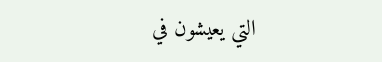التي يعيشون في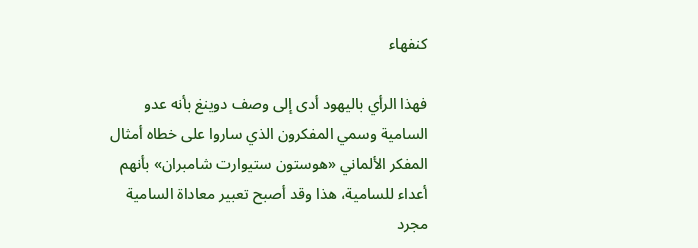كنفهاء

فهذا الرأي باليهود أدى إلى وصف دوينغ بأنه عدو السامية وسمي المفكرون الذي ساروا على خطاه أمثال المفكر الألماني «هوستون ستيوارت شامبران» بأنهم أعداء للسامية، هذا وقد أصبح تعبير معاداة السامية مجرد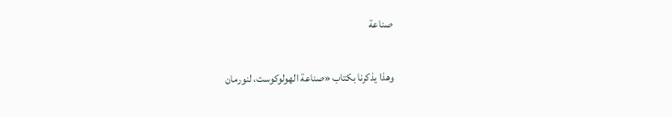صناعة

وهذا يذكرنا بكتاب «صناعة الهولوكوست، لنورمان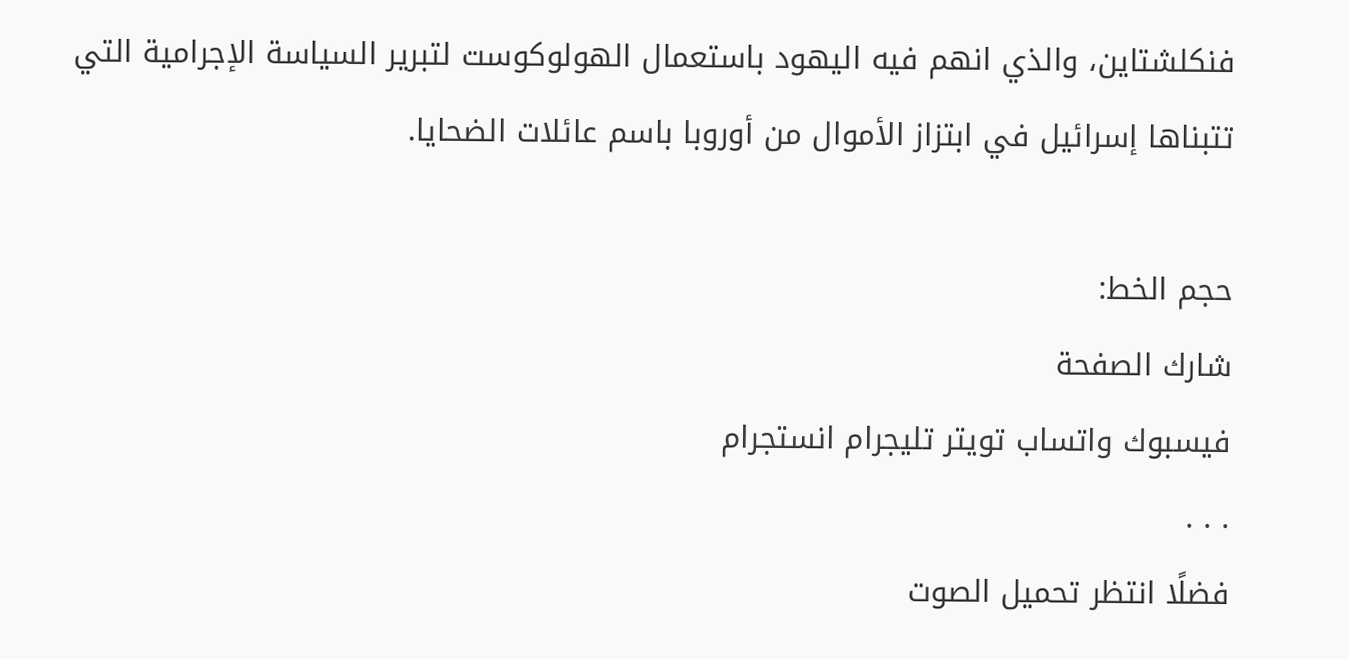فنكلشتاين، والذي انهم فيه اليهود باستعمال الهولوكوست لتبرير السياسة الإجرامية التي تتبناها إسرائيل في ابتزاز الأموال من أوروبا باسم عائلات الضحايا.

حجم الخط:
شارك الصفحة
فيسبوك واتساب تويتر تليجرام انستجرام
. . .
فضلًا انتظر تحميل الصوت